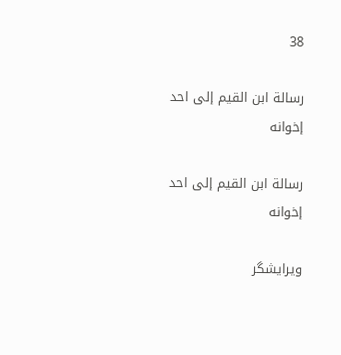38

رسالة ابن القيم إلى احد إخوانه

رسالة ابن القيم إلى احد إخوانه

ویرایشگر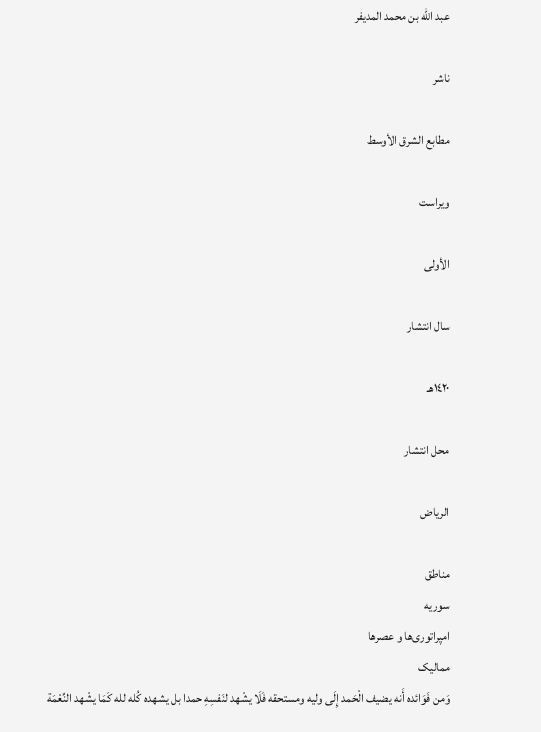عبد الله بن محمد المديفر

ناشر

مطابع الشرق الأوسط

ویراست

الأولى

سال انتشار

١٤٢٠هـ

محل انتشار

الرياض

مناطق
سوریه
امپراتوری‌ها و عصرها
ممالیک
وَمن فَوَائده أَنه يضيف الْحَمد إِلَى وليه ومستحقه فَلَا يشْهد لنَفسِهِ حمدا بل يشهده كُله لله كَمَا يشْهد النِّعْمَة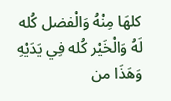كلهَا مِنْهُ وَالْفضل كُله لَهُ وَالْخَيْر كُله فِي يَدَيْهِ وَهَذَا من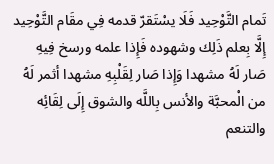تَمام التَّوْحِيد فَلَا يسْتَقرّ قدمه فِي مقَام التَّوْحِيد إِلَّا بِعلم ذَلِك وشهوده فَإِذا علمه ورسخ فِيهِ صَار لَهُ مشهدا وَإِذا صَار لِقَلْبِهِ مشهدا أثمر لَهُ من الْمحبَّة والأنس بِاللَّه والشوق إِلَى لِقَائِه والتنعم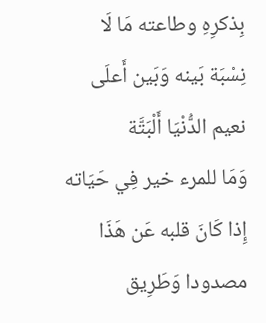بِذكرِهِ وطاعته مَا لَا نِسْبَة بَينه وَبَين أَعلَى نعيم الدُّنْيَا أَلْبَتَّة
وَمَا للمرء خير فِي حَيَاته إِذا كَانَ قلبه عَن هَذَا مصدودا وَطَرِيق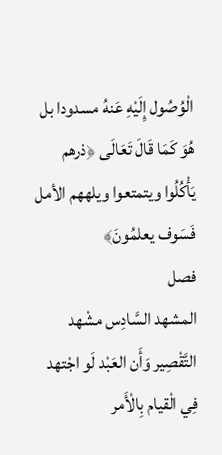الْوُصُول إِلَيْهِ عَنهُ مسدودا بل هُوَ كَمَا قَالَ تَعَالَى ﴿ذرهم يَأْكُلُوا ويتمتعوا ويلههم الأمل فَسَوف يعلمُونَ﴾
فصل
المشهد السَّادِس مشْهد التَّقْصِير وَأَن العَبْد لَو اجْتهد فِي الْقيام بِالْأَمر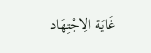غَايَة الِاجْتِهَاد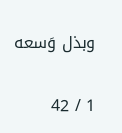وبذل وَسعه

1 / 42